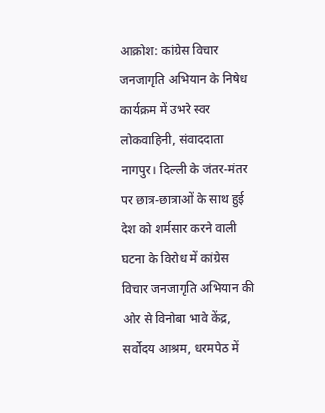आक्रोश: कांग्रेस विचार जनजागृति अभियान के निषेध कार्यक्रम में उभरे स्वर
लोकवाहिनी, संवाददाता
नागपुर। दिल्ली के जंतर-मंतर पर छात्र-छात्राओं के साथ हुई देश को शर्मसार करने वाली घटना के विरोध में कांग्रेस विचार जनजागृति अभियान की ओर से विनोबा भावे केंद्र, सर्वोदय आश्रम, धरमपेठ में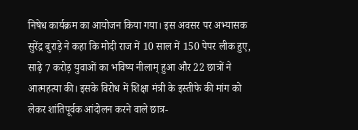निषेध कार्यक्रम का आयोजन किया गया। इस अवसर पर अभ्यासक सुरेंद्र बुराड़े ने कहा कि मोदी राज में 10 साल में 150 पेपर लीक हुए, साढ़े 7 करोड़ युवाओं का भविष्य नीलाम् हुआ और 22 छात्रों ने आत्महत्या की। इसके विरोध में शिक्षा मंत्री के इस्तीफे की मांग को लेकर शांतिपूर्वक आंदोलन करने वाले छात्र-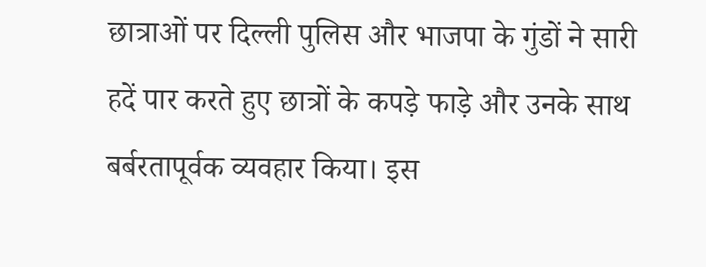छात्राओं पर दिल्ली पुलिस और भाजपा के गुंडों ने सारी हदें पार करते हुए छात्रों के कपड़े फाड़े और उनके साथ बर्बरतापूर्वक व्यवहार किया। इस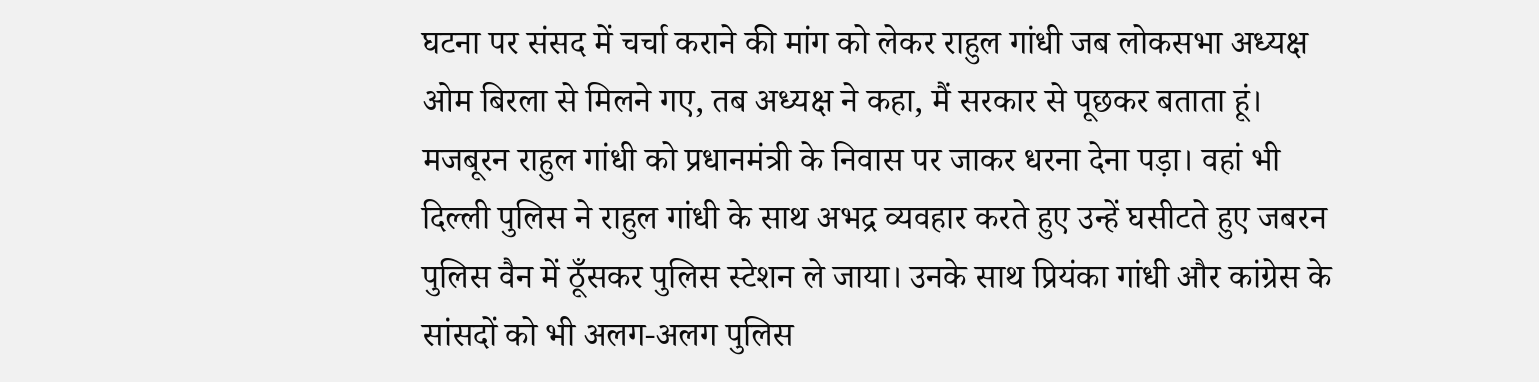घटना पर संसद में चर्चा कराने की मांग को लेकर राहुल गांधी जब लोकसभा अध्यक्ष ओम बिरला से मिलने गए, तब अध्यक्ष ने कहा, मैं सरकार से पूछकर बताता हूं। मजबूरन राहुल गांधी को प्रधानमंत्री के निवास पर जाकर धरना देना पड़ा। वहां भी दिल्ली पुलिस ने राहुल गांधी के साथ अभद्र व्यवहार करते हुए उन्हें घसीटते हुए जबरन पुलिस वैन में ठूँसकर पुलिस स्टेशन ले जाया। उनके साथ प्रियंका गांधी और कांग्रेस के सांसदों को भी अलग-अलग पुलिस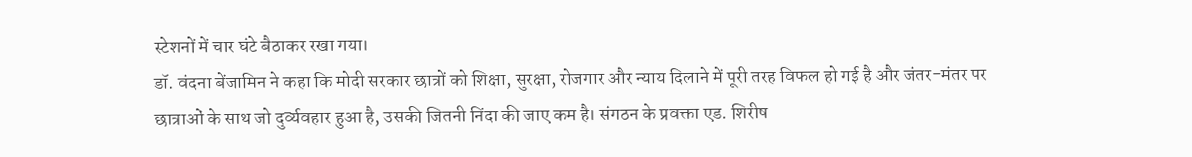स्टेशनों में चार घंटे बैठाकर रखा गया।
डॉ. वंदना बेंजामिन ने कहा कि मोदी सरकार छात्रों को शिक्षा, सुरक्षा, रोजगार और न्याय दिलाने में पूरी तरह विफल हो गई है और जंतर-मंतर पर छात्राओं के साथ जो दुर्व्यवहार हुआ है, उसकी जितनी निंदा की जाए कम है। संगठन के प्रवक्ता एड. शिरीष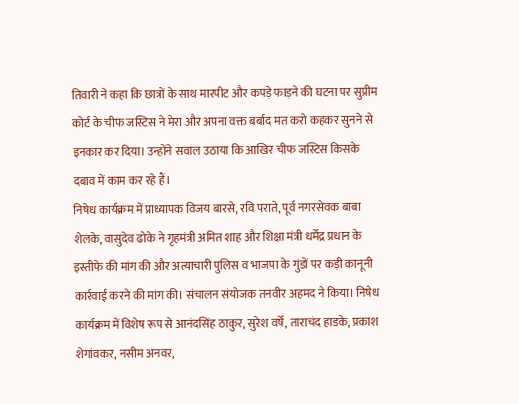तिवारी ने कहा कि छात्रों के साथ मारपीट और कपड़े फाड़ने की घटना पर सुप्रीम कोर्ट के चीफ जस्टिस ने मेरा और अपना वक्त बर्बाद मत करो कहकर सुनने से इनकार कर दिया। उन्होंने सवाल उठाया कि आखिर चीफ जस्टिस किसके दबाव में काम कर रहे हैं।
निषेध कार्यक्रम में प्राध्यापक विजय बारसे, रवि पराते, पूर्व नगरसेवक बाबा शेलके, वासुदेव ढोके ने गृहमंत्री अमित शाह और शिक्षा मंत्री धर्मेंद्र प्रधान के इस्तीफे की मांग की और अत्याचारी पुलिस व भाजपा के गुंडों पर कड़ी कानूनी कार्रवाई करने की मांग की। संचालन संयोजक तनवीर अहमद ने किया। निषेध कार्यक्रम में विशेष रूप से आनंदसिंह ठाकुर, सुरेश वर्षें, ताराचंद हाडके, प्रकाश शेगांवकर, नसीम अनवर,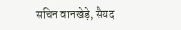सचिन वानखेड़े, सैयद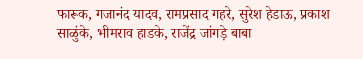फारूक, गजानंद यादव, रामप्रसाद गहरे, सुरेश हेडाऊ, प्रकाश साळुंके, भीमराव हाडके, राजेंद्र जांगड़े बाबा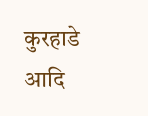कुरहाडे आदि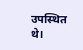उपस्थित थे।